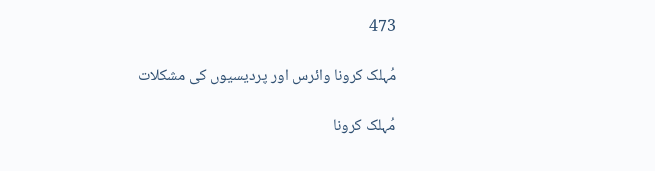473

مُہلک کرونا وائرس اور پردیسیوں کی مشکلات

مُہلک کرونا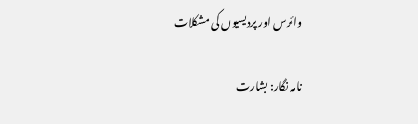وائرس اور پردیسیوں کی مشکلات

نامہ نگار: بشارت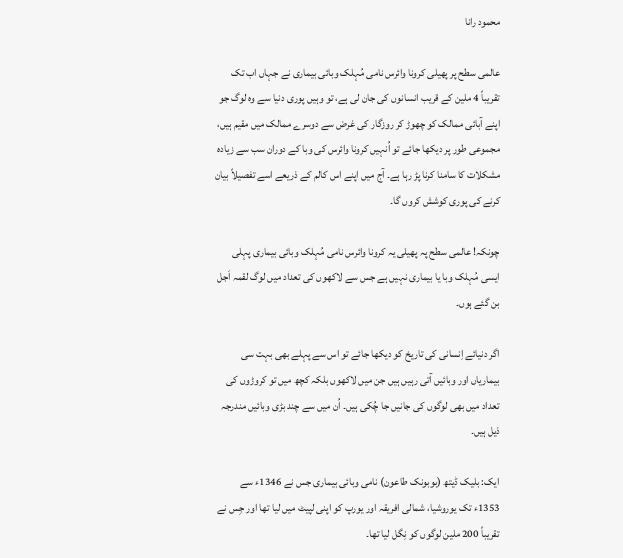محمود رانا

عالمی سطح پر پھیلی کرونا وائرس نامی مُہلک وبائی بیماری نے جہاں اب تک تقریباً 4 ملین کے قریب انسانوں کی جان لی ہے، تو وہیں پوری دنیا سے وہ لوگ جو اپنے آبائی ممالک کو چھوڑ کر روزگار کی غرض سے دوسرے ممالک میں مقیم ہیں، مجموعی طور پر دیکھا جائے تو اُنہیں کرونا وائرس کی وبا کے دوران سب سے زیادہ مشکلات کا سامنا کرنا پڑ رہا ہے۔ آج میں اپنے اس کالم کے ذریعے اسے تفصیلاً بیان کرنے کی پوری کوشش کروں گا۔

چونکہ! عالمی سطح پہ پھیلی یہ کرونا وائرس نامی مُہلک وبائی بیماری پہلی ایسی مُہلک وبا یا بیماری نہیں ہے جس سے لاکھوں کی تعداد میں لوگ لقمہ اَجل بن گئے ہوں۔

اگر دنیائے اِنسانی کی تاریخ کو دیکھا جائے تو اس سے پہلے بھی بہت سی بیماریاں اور وبائیں آتی رہیں ہیں جن میں لاکھوں بلکہ کچھ میں تو کروڑوں کی تعداد میں بھی لوگوں کی جانیں جا چُکی ہیں۔ اُن میں سے چند بڑی وبائیں مندرجہ ذیل ہیں۔

ایک: بلیک ڈیتھ (بوبونک طاعون) نامی وبائی بیماری جس نے 1346ء سے 1353ء تک یوروشیا، شمالی افریقہ اور یورپ کو اپنی لپیٹ میں لیا تھا اور جِس نے تقریباً 200 ملین لوگوں کو نِگل لیا تھا۔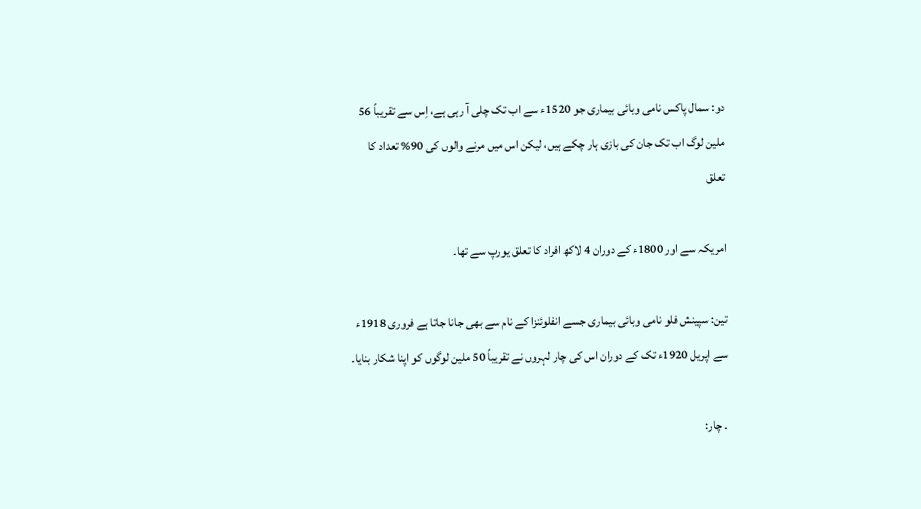دو: سمال پاکس نامی وبائی بیماری جو 1520ء سے اب تک چلی آ رہی ہے، اِس سے تقریباً 56 ملین لوگ اب تک جان کی بازی ہار چکے ہیں، لیکن اس میں مرنے والوں کی 90% تعداد کا تعلق

امریکہ سے اور 1800ء کے دوران 4 لاکھ افراد کا تعلق یورپ سے تھا۔

تین: سپینش فلو نامی وبائی بیماری جسے انفلوئنزا کے نام سے بھی جانا جاتا ہے فروری 1918ء سے اپریل 1920ء تک کے دوران اس کی چار لہروں نے تقریباً 50 ملین لوگوں کو اپنا شکار بنایا۔

۔ چار: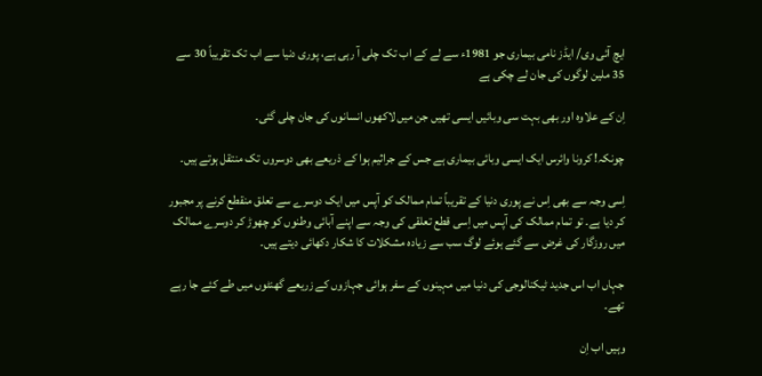ایچ آئی وی/ ایڈز نامی بیماری جو 1981ء سے لے کے اب تک چلی آ رہی ہے، پوری دنیا سے اب تک تقریباً 30 سے 35 ملین لوگوں کی جان لے چکی ہے

اِن کے علاوہ اور بھی بہت سی وبائیں ایسی تھیں جن میں لاکھوں انسانوں کی جان چلی گئی۔

چونکہ! کرونا وائرس ایک ایسی وبائی بیماری ہے جس کے جراثیم ہوا کے ذریعے بھی دوسروں تک منتقل ہوتے ہیں۔

اِسی وجہ سے بھی اِس نے پوری دنیا کے تقریباً تمام ممالک کو آپس میں ایک دوسرے سے تعلق منقطع کرنے پر مجبور کر دیا ہے۔ تو تمام ممالک کی آپس میں اِسی قطع تعلقی کی وجہ سے اپنے آبائی وطنوں کو چھوڑ کر دوسرے ممالک میں روزگار کی غرض سے گئے ہوئے لوگ سب سے زیادہ مشکلات کا شکار دکھائی دیتے ہیں۔

جہاں اب اس جدید ٹیکنالوجی کی دنیا میں مہینوں کے سفر ہوائی جہازوں کے زریعے گھنٹوں میں طے کئے جا رہے تھے۔

وہیں اب اِن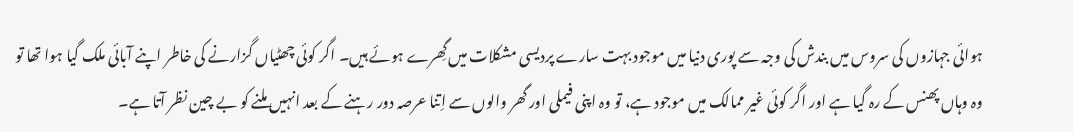ہوائی جہازوں کی سروس میں بندش کی وجہ سے پوری دنیا میں موجود بہت سارے پردیسی مشکلات میں گِھرے ہوئے ہیں۔ اگر کوئی چھٹیاں گزارنے کی خاطر اپنے آبائی ملک گیا ہوا تھا تو وہ وہاں پھنس کے رہ گیا ہے اور اگر کوئی غیر ممالک میں موجود ہے، تو وہ اپنی فیملی اور گھر والوں سے اِتنا عرصہ دور رہنے کے بعد انہیں ملنے کو بے چین نظر آتا ہے۔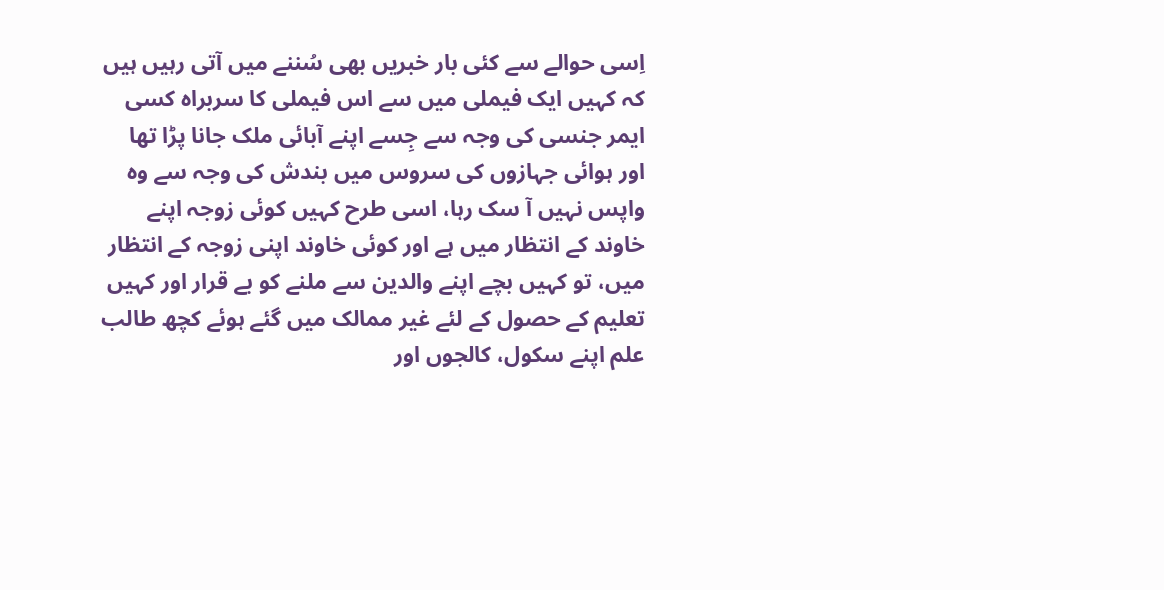اِسی حوالے سے کئی بار خبریں بھی سُننے میں آتی رہیں ہیں کہ کہیں ایک فیملی میں سے اس فیملی کا سربراہ کسی ایمر جنسی کی وجہ سے جِسے اپنے آبائی ملک جانا پڑا تھا اور ہوائی جہازوں کی سروس میں بندش کی وجہ سے وہ واپس نہیں آ سک رہا، اسی طرح کہیں کوئی زوجہ اپنے خاوند کے انتظار میں ہے اور کوئی خاوند اپنی زوجہ کے انتظار میں، تو کہیں بچے اپنے والدین سے ملنے کو بے قرار اور کہیں تعلیم کے حصول کے لئے غیر ممالک میں گئے ہوئے کچھ طالب علم اپنے سکول، کالجوں اور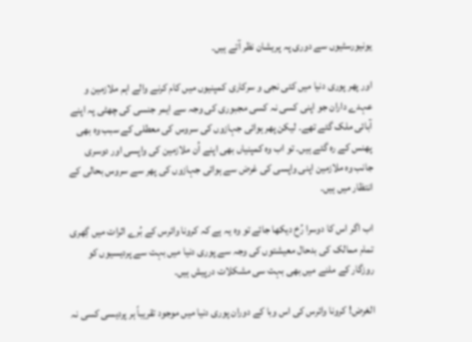یونیورسٹیوں سے دوری پہ پریشان نظر آتے ہیں۔

اور پھر پوری دنیا میں کئی نجی و سرکاری کمپنیوں میں کام کرنے والے اہم ملازمین و عہدے داران جو اپنی کسی نہ کسی مجبوری کی وجہ سے ایمر جنسی کی چھٹی پہ اپنے آبائی ملک گئے تھے۔ لیکن پھر ہوائی جہازوں کی سروس کی معطلی کے سبب وہ بھی پھنس کے رہ گئے ہیں۔ تو اب وہ کمپنیاں بھی اپنے اُن ملازمین کی واپسی اور دوسری جانب وہ ملازمین اپنی واپسی کی غرض سے ہوائی جہازوں کی پھر سے سروس بحالی کے انتظار میں ہیں۔

اب اگر اس کا دوسرا رُخ دیکھا جائے تو وہ یہ ہے کہ کرونا وائرس کے بُرے اثرات میں گِھری تمام ممالک کی بدحال معیشتوں کی وجہ سے پوری دنیا میں بہت سے پردیسیوں کو روزگار کے ملنے میں بھی بہت سی مشکلات درپیش ہیں۔

الغرض! کرونا وائرس کی اس وبا کے دوران پوری دنیا میں موجود تقریباً ہر پردیسی کسی نہ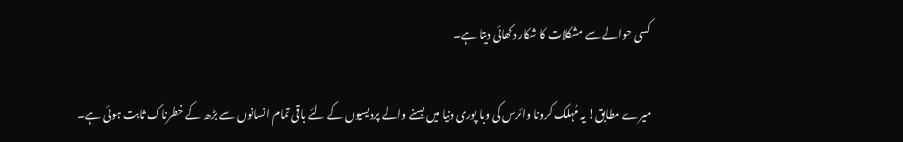کسی حوالے سے مشکلات کا شکار دکھائی دیتا ہے۔

میرے مطابق! یہ مُہلک کرونا وائرس کی وبا پوری دنیا میں بسنے والے پردیسیوں کے لئے باقی تمام انسانوں سے بڑھ کے خطرناک ثابت ہوئی ہے۔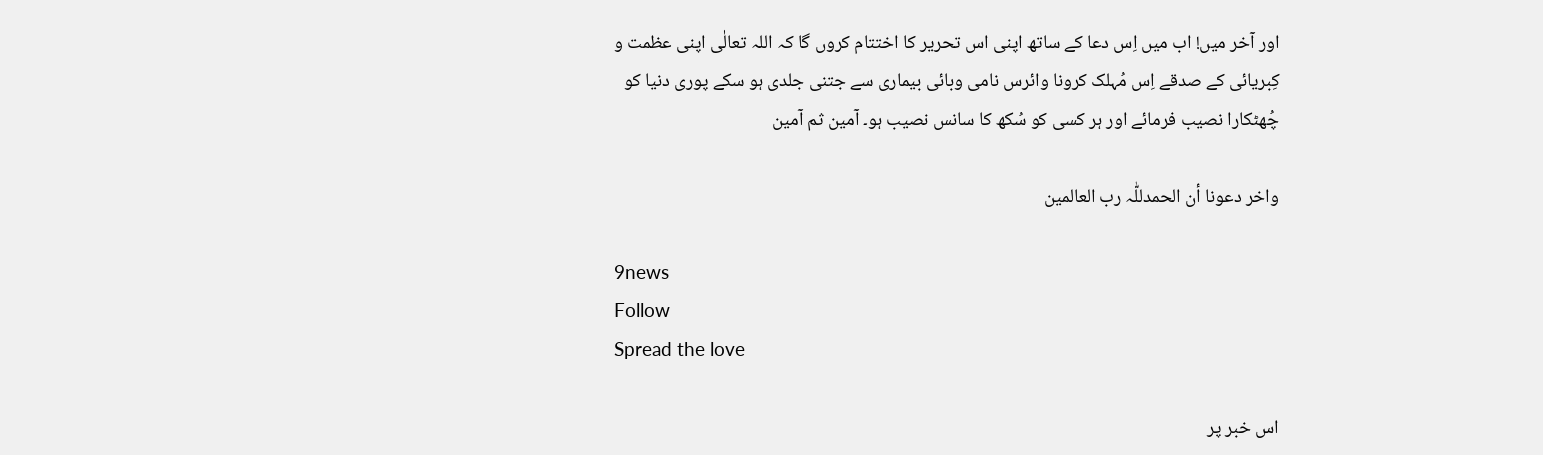اور آخر میں! اب میں اِس دعا کے ساتھ اپنی اس تحریر کا اختتام کروں گا کہ اللہ تعالٰی اپنی عظمت و کِبریائی کے صدقے اِس مُہلک کرونا وائرس نامی وبائی بیماری سے جتنی جلدی ہو سکے پوری دنیا کو چُھٹکارا نصیب فرمائے اور ہر کسی کو سُکھ کا سانس نصیب ہو۔ آمین ثم آمین

واخر دعونا أن الحمدللّٰہ رب العالمین

9news
Follow
Spread the love

اس خبر پر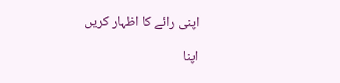اپنی رائے کا اظہار کریں

اپنا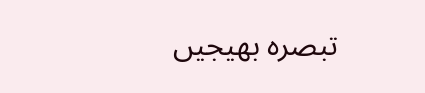تبصرہ بھیجیں